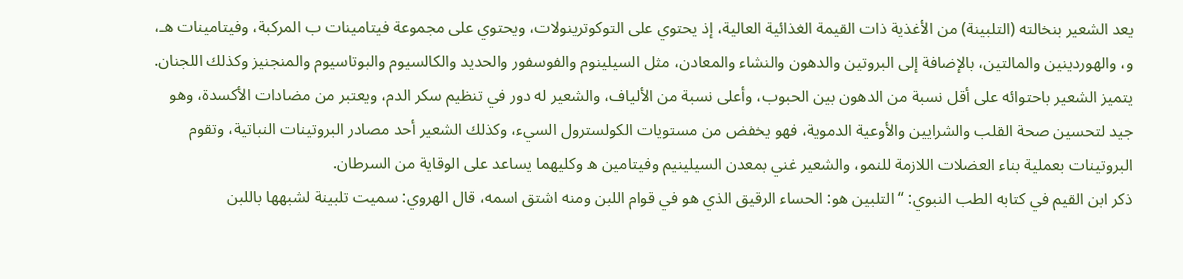يعد الشعير بنخالته (التلبينة) من الأغذية ذات القيمة الغذائية العالية، إذ يحتوي على التوكوترينولات، ويحتوي على مجموعة فيتامينات ب المركبة، وفيتامينات هـ، و، والهوردينين والمالتين، بالإضافة إلى البروتين والدهون والنشاء والمعادن، مثل السيلينوم والفوسفور والحديد والكالسيوم والبوتاسيوم والمنجنيز وكذلك اللجنان.
يتميز الشعير باحتوائه على أقل نسبة من الدهون بين الحبوب، وأعلى نسبة من الألياف، والشعير له دور في تنظيم سكر الدم، ويعتبر من مضادات الأكسدة، وهو جيد لتحسين صحة القلب والشرايين والأوعية الدموية، فهو يخفض من مستويات الكولسترول السيء، وكذلك الشعير أحد مصادر البروتينات النباتية، وتقوم البروتينات بعملية بناء العضلات اللازمة للنمو، والشعير غني بمعدن السيلينيم وفيتامين ه وكليهما يساعد على الوقاية من السرطان.
ذكر ابن القيم في كتابه الطب النبوي: “التلبين هو: الحساء الرقيق الذي هو في قوام اللبن ومنه اشتق اسمه، قال الهروي: سميت تلبينة لشبهها باللبن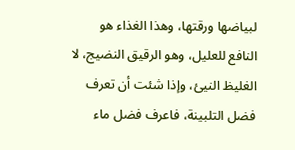لبياضها ورقتها، وهذا الغذاء هو النافع للعليل، وهو الرقيق النضيج، لا الغليظ النيئ، وإذا شئت أن تعرف فضل التلبينة، فاعرف فضل ماء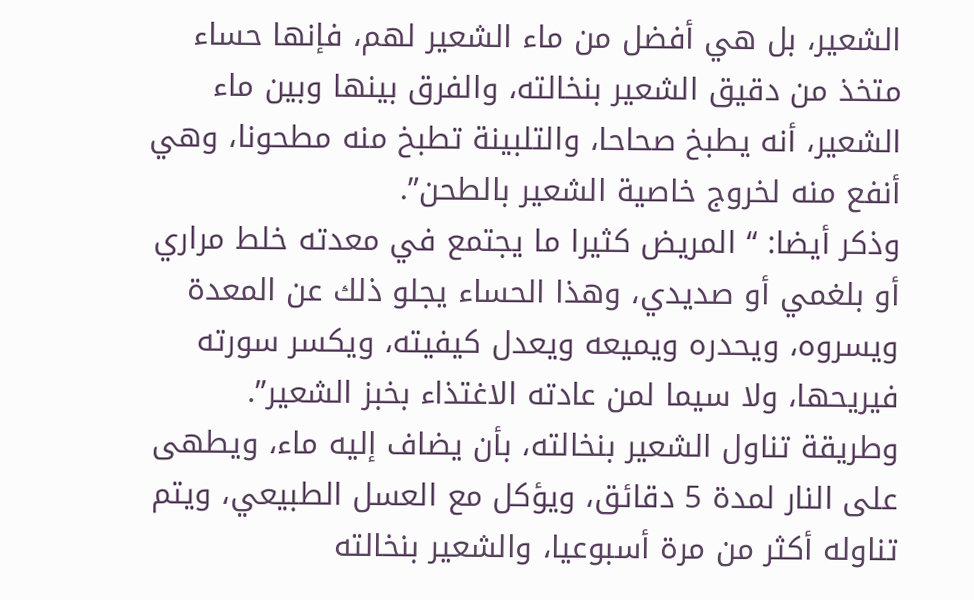الشعير، بل هي أفضل من ماء الشعير لهم، فإنها حساء متخذ من دقيق الشعير بنخالته، والفرق بينها وبين ماء الشعير، أنه يطبخ صحاحا، والتلبينة تطبخ منه مطحونا، وهي أنفع منه لخروج خاصية الشعير بالطحن”.
وذكر أيضا: “ المريض كثيرا ما يجتمع في معدته خلط مراري أو بلغمي أو صديدي، وهذا الحساء يجلو ذلك عن المعدة ويسروه، ويحدره ويميعه ويعدل كيفيته، ويكسر سورته فيريحها، ولا سيما لمن عادته الاغتذاء بخبز الشعير”.
وطريقة تناول الشعير بنخالته، بأن يضاف إليه ماء، ويطهى على النار لمدة 5 دقائق، ويؤكل مع العسل الطبيعي، ويتم تناوله أكثر من مرة أسبوعيا، والشعير بنخالته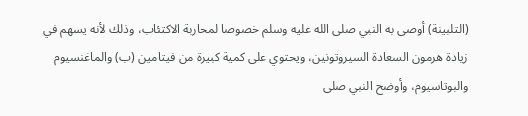(التلبينة) أوصى به النبي صلى الله عليه وسلم خصوصا لمحاربة الاكتئاب، وذلك لأنه يسهم في زيادة هرمون السعادة السيروتونين، ويحتوي على كمية كبيرة من فيتامين (ب) والماغنسيوم والبوتاسيوم، وأوضح النبي صلى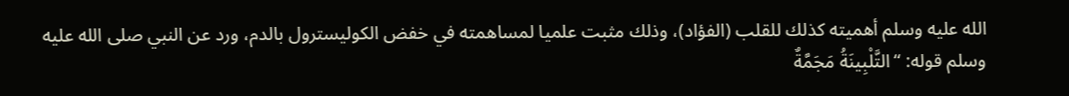الله عليه وسلم أهميته كذلك للقلب (الفؤاد)، وذلك مثبت علميا لمساهمته في خفض الكوليسترول بالدم، ورد عن النبي صلى الله عليه وسلم قوله: “التَّلْبِينَةُ مَجَمَّةٌ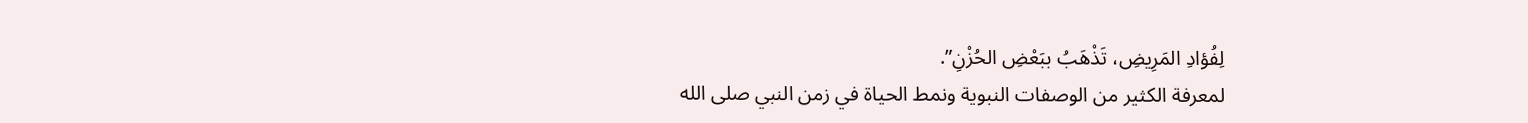لِفُؤادِ المَرِيضِ، تَذْهَبُ ببَعْضِ الحُزْنِ”.
لمعرفة الكثير من الوصفات النبوية ونمط الحياة في زمن النبي صلى الله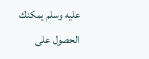عليه وسلم يمكنك الحصول على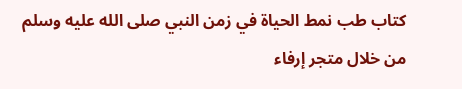كتاب طب نمط الحياة في زمن النبي صلى الله عليه وسلم من خلال متجر إرفاء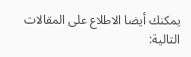يمكنك أيضا الاطلاع على المقالات التالية: